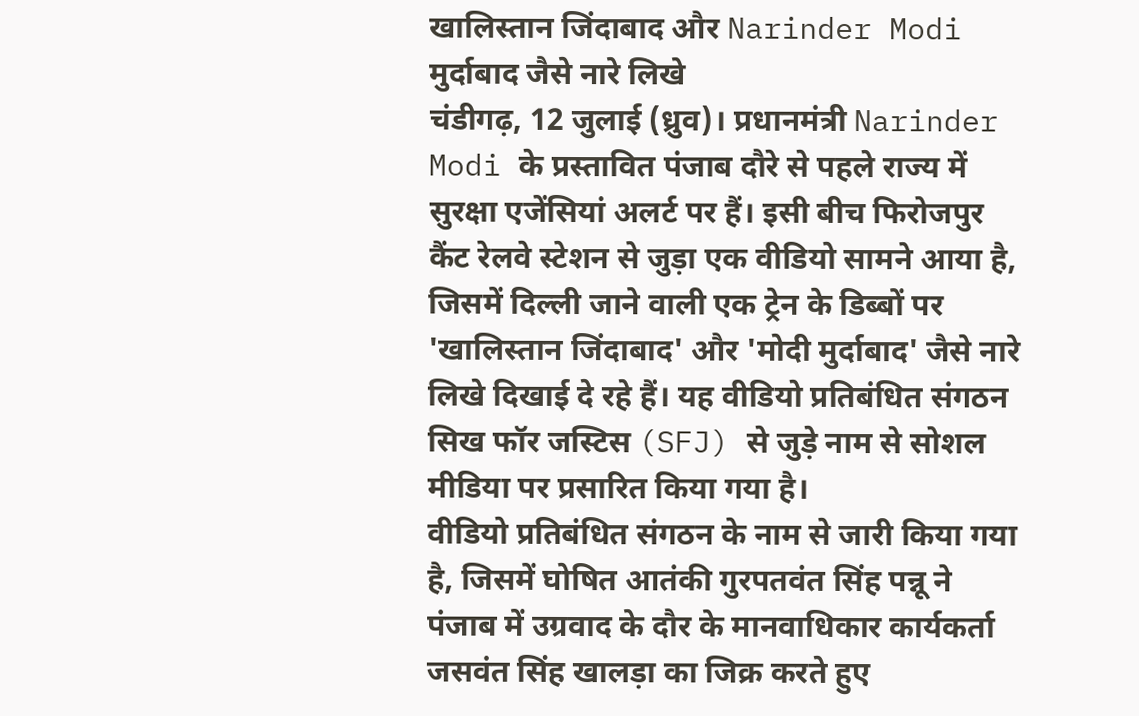खालिस्तान जिंदाबाद और Narinder Modi मुर्दाबाद जैसे नारे लिखे
चंडीगढ़, 12 जुलाई (ध्रुव)। प्रधानमंत्री Narinder Modi के प्रस्तावित पंजाब दौरे से पहले राज्य में सुरक्षा एजेंसियां अलर्ट पर हैं। इसी बीच फिरोजपुर कैंट रेलवे स्टेशन से जुड़ा एक वीडियो सामने आया है, जिसमें दिल्ली जाने वाली एक ट्रेन के डिब्बों पर 'खालिस्तान जिंदाबाद' और 'मोदी मुर्दाबाद' जैसे नारे लिखे दिखाई दे रहे हैं। यह वीडियो प्रतिबंधित संगठन सिख फॉर जस्टिस (SFJ) से जुड़े नाम से सोशल मीडिया पर प्रसारित किया गया है।
वीडियो प्रतिबंधित संगठन के नाम से जारी किया गया है, जिसमें घोषित आतंकी गुरपतवंत सिंह पन्नू ने पंजाब में उग्रवाद के दौर के मानवाधिकार कार्यकर्ता जसवंत सिंह खालड़ा का जिक्र करते हुए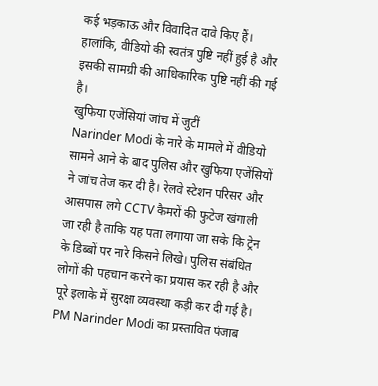कई भड़काऊ और विवादित दावे किए हैं। हालांकि, वीडियो की स्वतंत्र पुष्टि नहीं हुई है और इसकी सामग्री की आधिकारिक पुष्टि नहीं की गई है।
खुफिया एजेंसियां जांच में जुटीं
Narinder Modi के नारे के मामले में वीडियो सामने आने के बाद पुलिस और खुफिया एजेंसियों ने जांच तेज कर दी है। रेलवे स्टेशन परिसर और आसपास लगे CCTV कैमरों की फुटेज खंगाली जा रही है ताकि यह पता लगाया जा सके कि ट्रेन के डिब्बों पर नारे किसने लिखे। पुलिस संबंधित लोगों की पहचान करने का प्रयास कर रही है और पूरे इलाके में सुरक्षा व्यवस्था कड़ी कर दी गई है।
PM Narinder Modi का प्रस्तावित पंजाब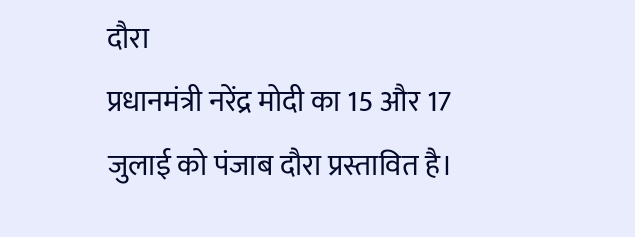दौरा
प्रधानमंत्री नरेंद्र मोदी का 15 और 17 जुलाई को पंजाब दौरा प्रस्तावित है।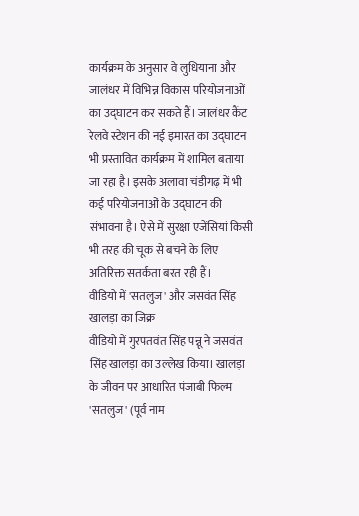कार्यक्रम के अनुसार वे लुधियाना और जालंधर में विभिन्न विकास परियोजनाओं का उद्घाटन कर सकते हैं। जालंधर कैंट रेलवे स्टेशन की नई इमारत का उद्घाटन भी प्रस्तावित कार्यक्रम में शामिल बताया जा रहा है। इसके अलावा चंडीगढ़ में भी कई परियोजनाओं के उद्घाटन की संभावना है। ऐसे में सुरक्षा एजेंसियां किसी भी तरह की चूक से बचने के लिए अतिरिक्त सतर्कता बरत रही हैं।
वीडियो में 'सतलुज' और जसवंत सिंह खालड़ा का जिक्र
वीडियो में गुरपतवंत सिंह पन्नू ने जसवंत सिंह खालड़ा का उल्लेख किया। खालड़ा के जीवन पर आधारित पंजाबी फिल्म 'सतलुज' (पूर्व नाम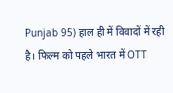Punjab 95) हाल ही में विवादों में रही है। फिल्म को पहले भारत में OTT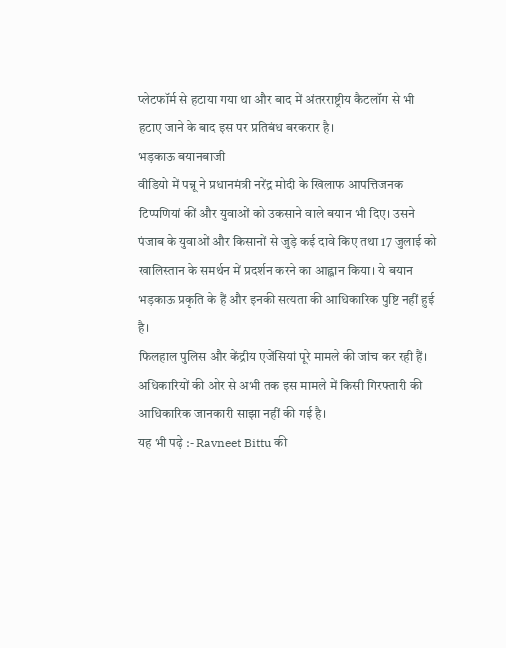प्लेटफॉर्म से हटाया गया था और बाद में अंतरराष्ट्रीय कैटलॉग से भी हटाए जाने के बाद इस पर प्रतिबंध बरकरार है।
भड़काऊ बयानबाजी
वीडियो में पन्नू ने प्रधानमंत्री नरेंद्र मोदी के खिलाफ आपत्तिजनक टिप्पणियां कीं और युवाओं को उकसाने वाले बयान भी दिए। उसने पंजाब के युवाओं और किसानों से जुड़े कई दावे किए तथा 17 जुलाई को खालिस्तान के समर्थन में प्रदर्शन करने का आह्वान किया। ये बयान भड़काऊ प्रकृति के हैं और इनकी सत्यता की आधिकारिक पुष्टि नहीं हुई है।
फिलहाल पुलिस और केंद्रीय एजेंसियां पूरे मामले की जांच कर रही हैं। अधिकारियों की ओर से अभी तक इस मामले में किसी गिरफ्तारी की आधिकारिक जानकारी साझा नहीं की गई है।
यह भी पढ़े :- Ravneet Bittu की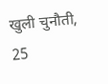खुली चुनौती, 25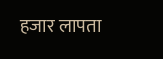हजार लापता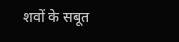शवों के सबूत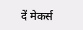दें मेकर्स